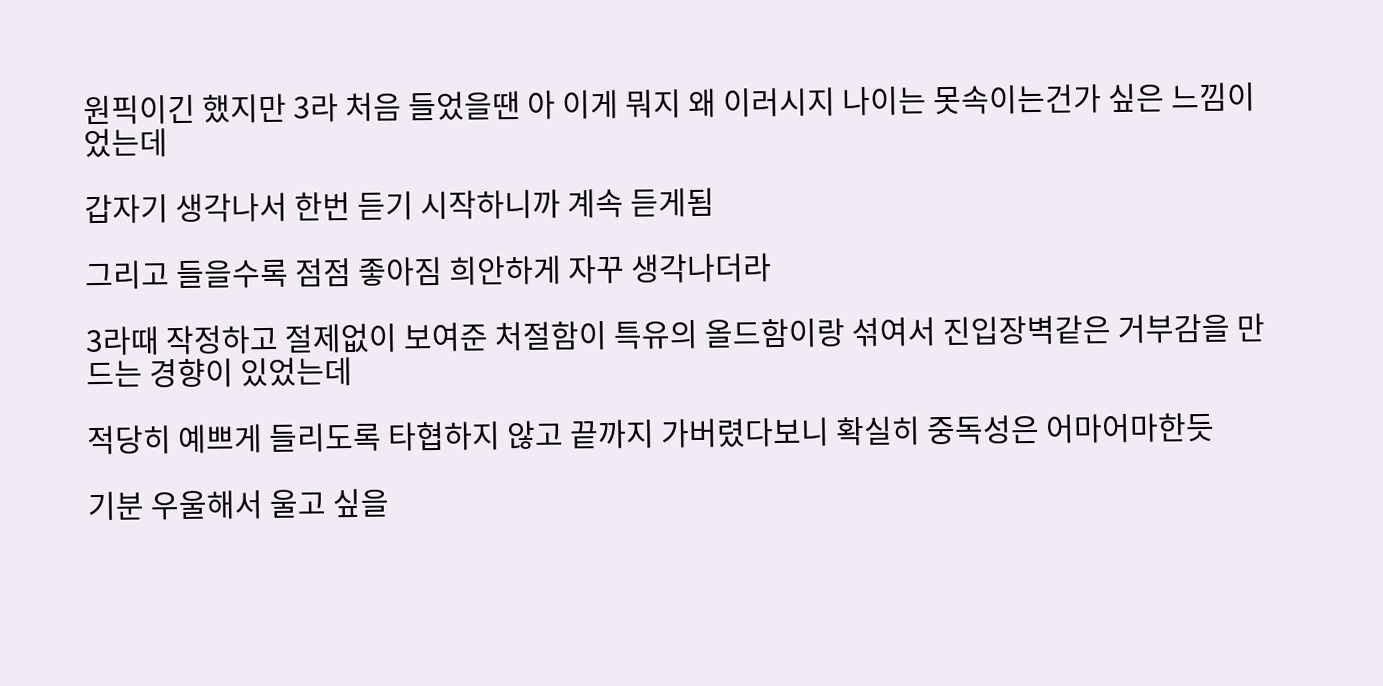원픽이긴 했지만 3라 처음 들었을땐 아 이게 뭐지 왜 이러시지 나이는 못속이는건가 싶은 느낌이었는데

갑자기 생각나서 한번 듣기 시작하니까 계속 듣게됨

그리고 들을수록 점점 좋아짐 희안하게 자꾸 생각나더라

3라때 작정하고 절제없이 보여준 처절함이 특유의 올드함이랑 섞여서 진입장벽같은 거부감을 만드는 경향이 있었는데

적당히 예쁘게 들리도록 타협하지 않고 끝까지 가버렸다보니 확실히 중독성은 어마어마한듯

기분 우울해서 울고 싶을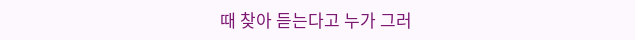때 찾아 듣는다고 누가 그러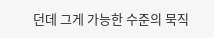던데 그게 가능한 수준의 묵직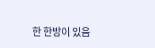한 한방이 있음